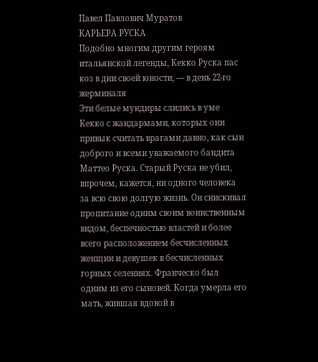Павел Павлович Муратов
КАРЬЕРА РУСКА
Подобно многим другим героям итальянской легенды, Кекко Руска пас коз в дни своей юности, — в день 22-го жерминаля
Эти белые мундиры слились в уме Кекко с жандармами, которых они привык считать врагами давно, как сын доброго и всеми уважаемого бандита Маттео Руска. Старый Руска не убил, впрочем, кажется, ни одного человека за всю свою долгую жизнь. Он снискивал пропитание одним своим воинственным видом, беспечностью властей и более всего расположением бесчисленных женщин и девушек в бесчисленных горных селениях. Франческо был одним из его сыновей. Когда умерла его мать, жившая вдовой в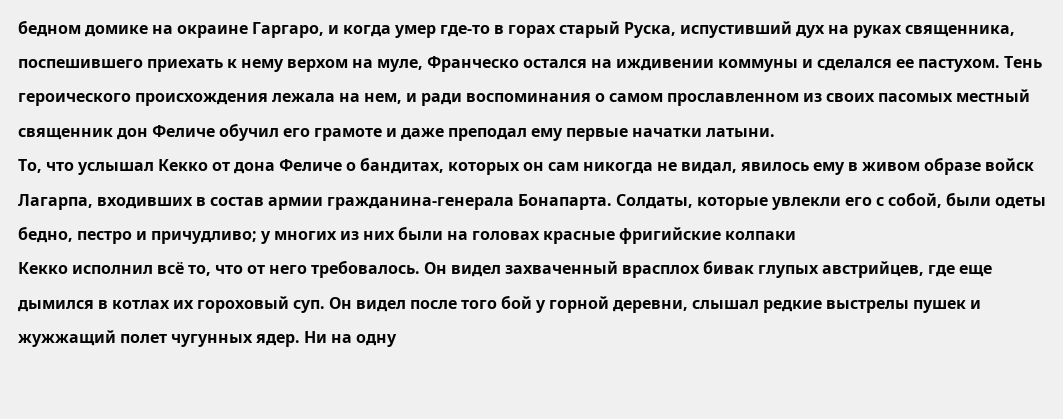бедном домике на окраине Гаргаро, и когда умер где-то в горах старый Руска, испустивший дух на руках священника, поспешившего приехать к нему верхом на муле, Франческо остался на иждивении коммуны и сделался ее пастухом. Тень героического происхождения лежала на нем, и ради воспоминания о самом прославленном из своих пасомых местный священник дон Феличе обучил его грамоте и даже преподал ему первые начатки латыни.
То, что услышал Кекко от дона Феличе о бандитах, которых он сам никогда не видал, явилось ему в живом образе войск Лагарпа, входивших в состав армии гражданина-генерала Бонапарта. Солдаты, которые увлекли его с собой, были одеты бедно, пестро и причудливо; у многих из них были на головах красные фригийские колпаки
Кекко исполнил всё то, что от него требовалось. Он видел захваченный врасплох бивак глупых австрийцев, где еще дымился в котлах их гороховый суп. Он видел после того бой у горной деревни, слышал редкие выстрелы пушек и жужжащий полет чугунных ядер. Ни на одну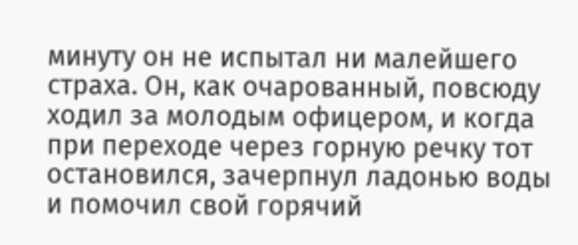минуту он не испытал ни малейшего страха. Он, как очарованный, повсюду ходил за молодым офицером, и когда при переходе через горную речку тот остановился, зачерпнул ладонью воды и помочил свой горячий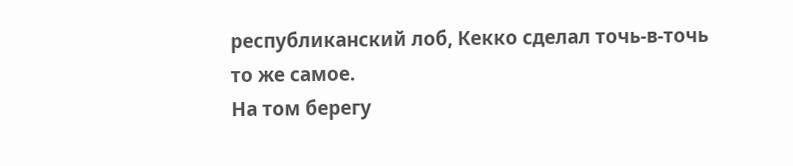республиканский лоб, Кекко сделал точь-в-точь то же самое.
На том берегу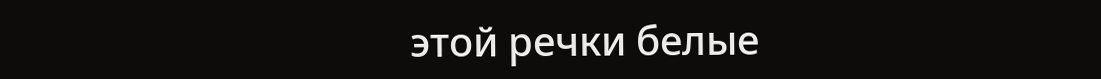этой речки белые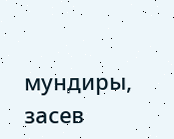мундиры, засев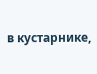в кустарнике,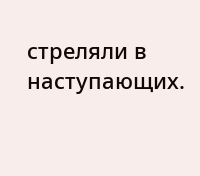стреляли в наступающих.